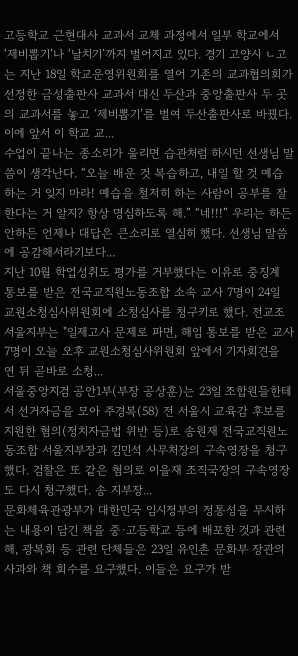고등학교 근현대사 교과서 교체 과정에서 일부 학교에서 ‘제비뽑기’나 ‘날치기’까지 벌어지고 있다. 경기 고양시 ㄴ고는 지난 18일 학교운영위원회를 열어 기존의 교과협의회가 선정한 금성출판사 교과서 대신 두산과 중앙출판사 두 곳의 교과서를 놓고 ‘제비뽑기’를 벌여 두산출판사로 바꿨다. 이에 앞서 이 학교 교...
수업이 끝나는 종소리가 울리면 습관처럼 하시던 선생님 말씀이 생각난다. “오늘 배운 것 복습하고, 내일 할 것 예습하는 거 잊지 마라! 예습을 철저히 하는 사람이 공부를 잘한다는 거 알지? 항상 명심하도록 해.” “네!!!” 우리는 하든 안하든 언제나 대답은 큰소리로 열심히 했다. 선생님 말씀에 공감해서라기보다...
지난 10월 학업성취도 평가를 거부했다는 이유로 중징계 통보를 받은 전국교직원노동조합 소속 교사 7명이 24일 교원소청심사위원회에 소청심사를 청구키로 했다. 전교조 서울지부는 "일제고사 문제로 파면, 해임 통보를 받은 교사 7명이 오늘 오후 교원소청심사위원회 앞에서 기자회견을 연 뒤 곧바로 소청...
서울중앙지검 공안1부(부장 공상훈)는 23일 조합원들한테서 선거자금을 모아 주경복(58) 전 서울시 교육감 후보를 지원한 혐의(정치자금법 위반 등)로 송원재 전국교직원노동조합 서울지부장과 김민석 사무처장의 구속영장을 청구했다. 검찰은 또 같은 혐의로 이을재 조직국장의 구속영장도 다시 청구했다. 송 지부장...
문화체육관광부가 대한민국 임시정부의 정통성을 무시하는 내용이 담긴 책을 중·고등학교 등에 배포한 것과 관련해, 광복회 등 관련 단체들은 23일 유인촌 문화부 장관의 사과와 책 회수를 요구했다. 이들은 요구가 받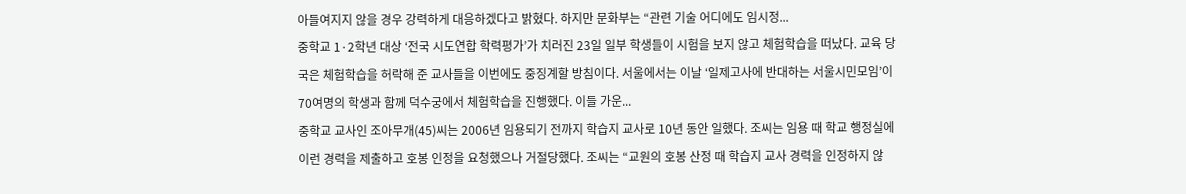아들여지지 않을 경우 강력하게 대응하겠다고 밝혔다. 하지만 문화부는 “관련 기술 어디에도 임시정...
중학교 1·2학년 대상 ‘전국 시도연합 학력평가’가 치러진 23일 일부 학생들이 시험을 보지 않고 체험학습을 떠났다. 교육 당국은 체험학습을 허락해 준 교사들을 이번에도 중징계할 방침이다. 서울에서는 이날 ‘일제고사에 반대하는 서울시민모임’이 70여명의 학생과 함께 덕수궁에서 체험학습을 진행했다. 이들 가운...
중학교 교사인 조아무개(45)씨는 2006년 임용되기 전까지 학습지 교사로 10년 동안 일했다. 조씨는 임용 때 학교 행정실에 이런 경력을 제출하고 호봉 인정을 요청했으나 거절당했다. 조씨는 “교원의 호봉 산정 때 학습지 교사 경력을 인정하지 않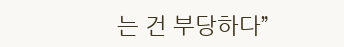는 건 부당하다”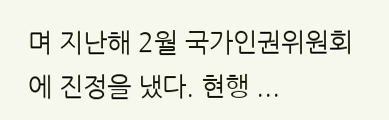며 지난해 2월 국가인권위원회에 진정을 냈다. 현행 ...